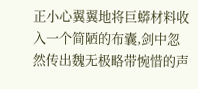正小心翼翼地将巨蟒材料收入一个简陋的布囊,剑中忽然传出魏无极略带惋惜的声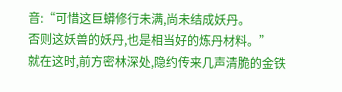音:“可惜这巨蟒修行未满,尚未结成妖丹。
否则这妖兽的妖丹,也是相当好的炼丹材料。”
就在这时,前方密林深处,隐约传来几声清脆的金铁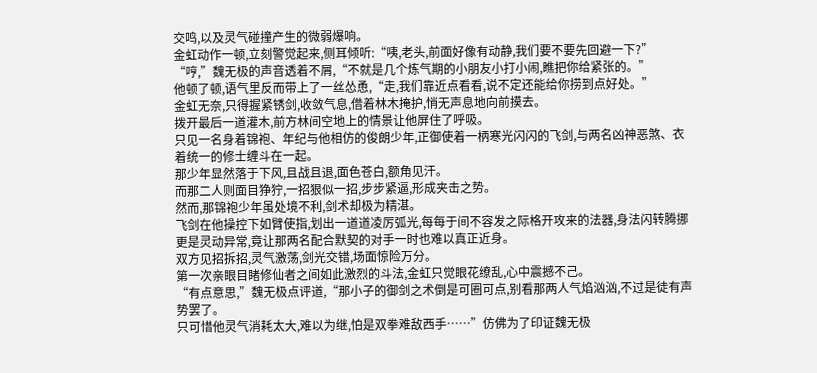交鸣,以及灵气碰撞产生的微弱爆响。
金虹动作一顿,立刻警觉起来,侧耳倾听:“咦,老头,前面好像有动静,我们要不要先回避一下?”
“哼,”魏无极的声音透着不屑,“不就是几个炼气期的小朋友小打小闹,瞧把你给紧张的。”
他顿了顿,语气里反而带上了一丝怂恿,“走,我们靠近点看看,说不定还能给你捞到点好处。”
金虹无奈,只得握紧锈剑,收敛气息,借着林木掩护,悄无声息地向前摸去。
拨开最后一道灌木,前方林间空地上的情景让他屏住了呼吸。
只见一名身着锦袍、年纪与他相仿的俊朗少年,正御使着一柄寒光闪闪的飞剑,与两名凶神恶煞、衣着统一的修士缠斗在一起。
那少年显然落于下风,且战且退,面色苍白,额角见汗。
而那二人则面目狰狞,一招狠似一招,步步紧逼,形成夹击之势。
然而,那锦袍少年虽处境不利,剑术却极为精湛。
飞剑在他操控下如臂使指,划出一道道凌厉弧光,每每于间不容发之际格开攻来的法器,身法闪转腾挪更是灵动异常,竟让那两名配合默契的对手一时也难以真正近身。
双方见招拆招,灵气激荡,剑光交错,场面惊险万分。
第一次亲眼目睹修仙者之间如此激烈的斗法,金虹只觉眼花缭乱,心中震撼不己。
“有点意思,”魏无极点评道,“那小子的御剑之术倒是可圈可点,别看那两人气焰汹汹,不过是徒有声势罢了。
只可惜他灵气消耗太大,难以为继,怕是双拳难敌西手……”仿佛为了印证魏无极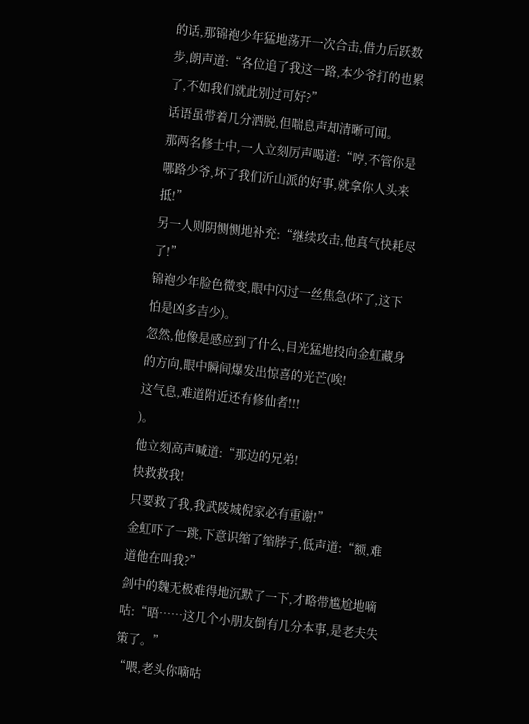的话,那锦袍少年猛地荡开一次合击,借力后跃数步,朗声道:“各位追了我这一路,本少爷打的也累了,不如我们就此别过可好?”
话语虽带着几分洒脱,但喘息声却清晰可闻。
那两名修士中,一人立刻厉声喝道:“哼,不管你是哪路少爷,坏了我们沂山派的好事,就拿你人头来抵!”
另一人则阴恻恻地补充:“继续攻击,他真气快耗尽了!”
锦袍少年脸色微变,眼中闪过一丝焦急(坏了,这下怕是凶多吉少)。
忽然,他像是感应到了什么,目光猛地投向金虹藏身的方向,眼中瞬间爆发出惊喜的光芒(唉!
这气息,难道附近还有修仙者!!!
)。
他立刻高声喊道:“那边的兄弟!
快救救我!
只要救了我,我武陵城倪家必有重谢!”
金虹吓了一跳,下意识缩了缩脖子,低声道:“额,难道他在叫我?”
剑中的魏无极难得地沉默了一下,才略带尴尬地嘀咕:“晤……这几个小朋友倒有几分本事,是老夫失策了。”
“喂,老头你嘀咕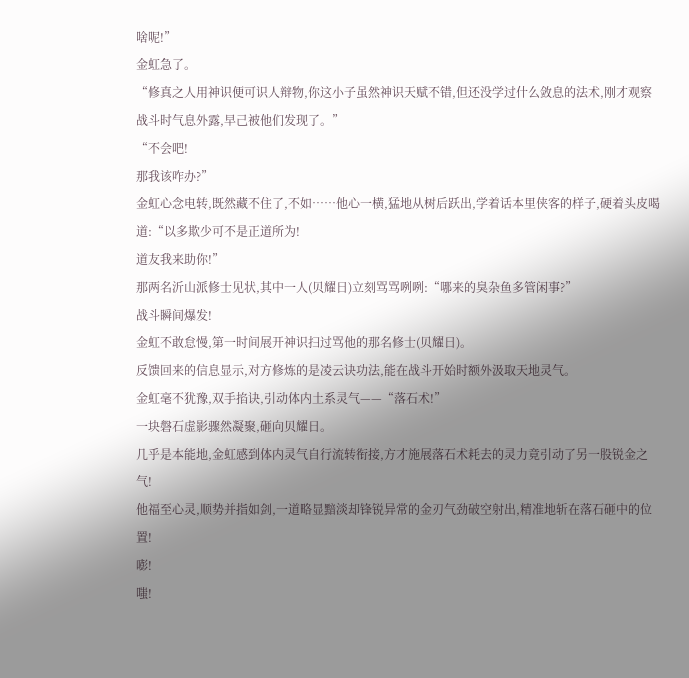啥呢!”
金虹急了。
“修真之人用神识便可识人辩物,你这小子虽然神识天赋不错,但还没学过什么敛息的法术,刚才观察战斗时气息外露,早己被他们发现了。”
“不会吧!
那我该咋办?”
金虹心念电转,既然藏不住了,不如……他心一横,猛地从树后跃出,学着话本里侠客的样子,硬着头皮喝道:“以多欺少可不是正道所为!
道友我来助你!”
那两名沂山派修士见状,其中一人(贝耀日)立刻骂骂咧咧:“哪来的臭杂鱼多管闲事?”
战斗瞬间爆发!
金虹不敢怠慢,第一时间展开神识扫过骂他的那名修士(贝耀日)。
反馈回来的信息显示,对方修炼的是凌云诀功法,能在战斗开始时额外汲取天地灵气。
金虹毫不犹豫,双手掐诀,引动体内土系灵气——“落石术!”
一块磐石虚影骤然凝聚,砸向贝耀日。
几乎是本能地,金虹感到体内灵气自行流转衔接,方才施展落石术耗去的灵力竟引动了另一股锐金之气!
他福至心灵,顺势并指如剑,一道略显黯淡却锋锐异常的金刃气劲破空射出,精准地斩在落石砸中的位置!
嘭!
嗤!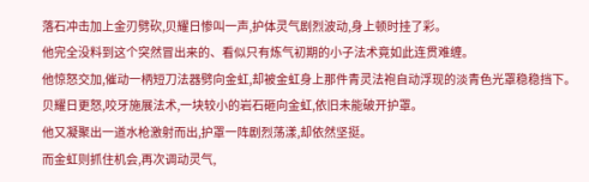落石冲击加上金刃劈砍,贝耀日惨叫一声,护体灵气剧烈波动,身上顿时挂了彩。
他完全没料到这个突然冒出来的、看似只有炼气初期的小子法术竟如此连贯难缠。
他惊怒交加,催动一柄短刀法器劈向金虹,却被金虹身上那件青灵法袍自动浮现的淡青色光罩稳稳挡下。
贝耀日更怒,咬牙施展法术,一块较小的岩石砸向金虹,依旧未能破开护罩。
他又凝聚出一道水枪激射而出,护罩一阵剧烈荡漾,却依然坚挺。
而金虹则抓住机会,再次调动灵气,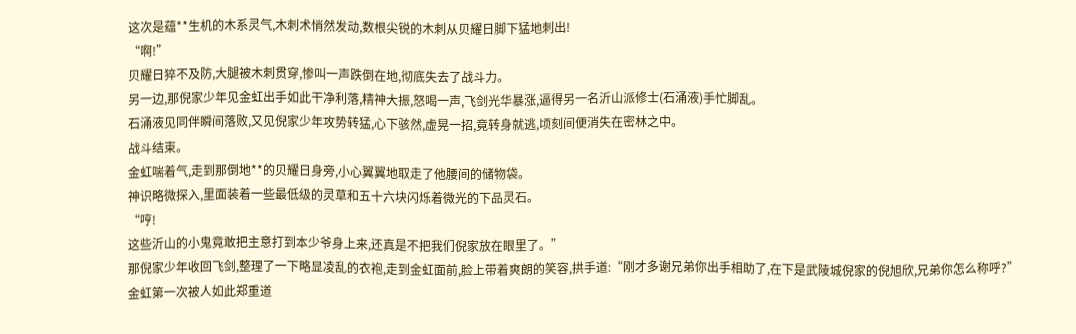这次是蕴**生机的木系灵气,木刺术悄然发动,数根尖锐的木刺从贝耀日脚下猛地刺出!
“啊!”
贝耀日猝不及防,大腿被木刺贯穿,惨叫一声跌倒在地,彻底失去了战斗力。
另一边,那倪家少年见金虹出手如此干净利落,精神大振,怒喝一声,飞剑光华暴涨,逼得另一名沂山派修士(石涌液)手忙脚乱。
石涌液见同伴瞬间落败,又见倪家少年攻势转猛,心下骇然,虚晃一招,竟转身就逃,顷刻间便消失在密林之中。
战斗结束。
金虹喘着气,走到那倒地**的贝耀日身旁,小心翼翼地取走了他腰间的储物袋。
神识略微探入,里面装着一些最低级的灵草和五十六块闪烁着微光的下品灵石。
“哼!
这些沂山的小鬼竟敢把主意打到本少爷身上来,还真是不把我们倪家放在眼里了。”
那倪家少年收回飞剑,整理了一下略显凌乱的衣袍,走到金虹面前,脸上带着爽朗的笑容,拱手道:“刚才多谢兄弟你出手相助了,在下是武陵城倪家的倪旭欣,兄弟你怎么称呼?”
金虹第一次被人如此郑重道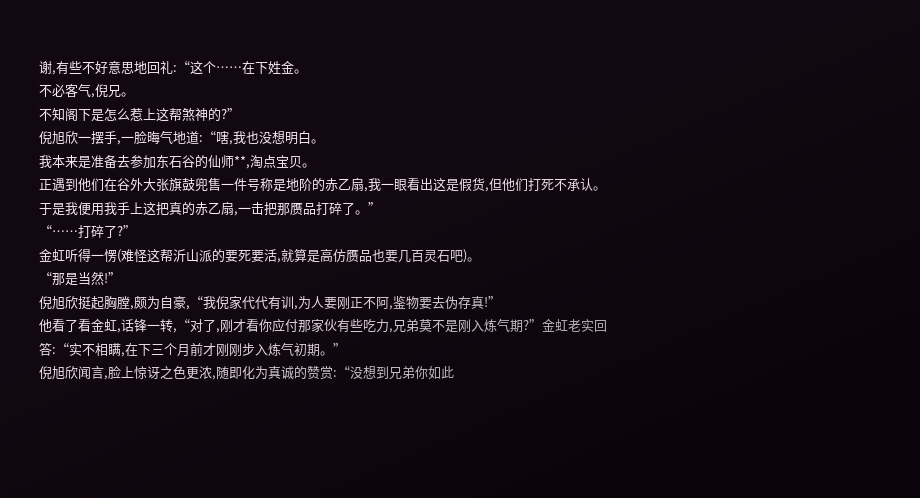谢,有些不好意思地回礼:“这个……在下姓金。
不必客气,倪兄。
不知阁下是怎么惹上这帮煞神的?”
倪旭欣一摆手,一脸晦气地道:“嗐,我也没想明白。
我本来是准备去参加东石谷的仙师**,淘点宝贝。
正遇到他们在谷外大张旗鼓兜售一件号称是地阶的赤乙扇,我一眼看出这是假货,但他们打死不承认。
于是我便用我手上这把真的赤乙扇,一击把那赝品打碎了。”
“……打碎了?”
金虹听得一愣(难怪这帮沂山派的要死要活,就算是高仿赝品也要几百灵石吧)。
“那是当然!”
倪旭欣挺起胸膛,颇为自豪,“我倪家代代有训,为人要刚正不阿,鉴物要去伪存真!”
他看了看金虹,话锋一转,“对了,刚才看你应付那家伙有些吃力,兄弟莫不是刚入炼气期?”金虹老实回答:“实不相瞒,在下三个月前才刚刚步入炼气初期。”
倪旭欣闻言,脸上惊讶之色更浓,随即化为真诚的赞赏:“没想到兄弟你如此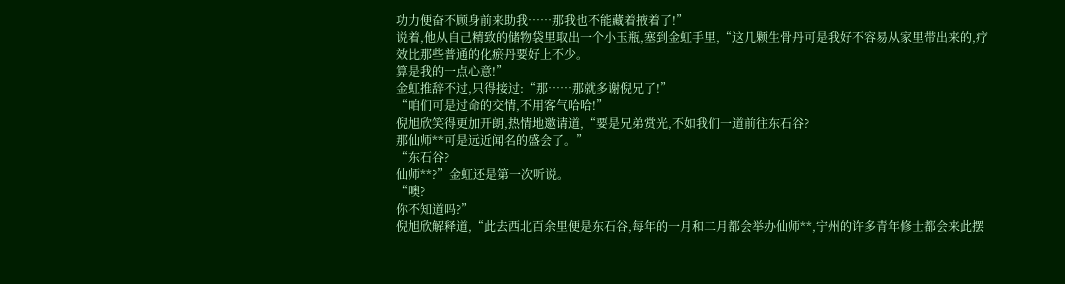功力便奋不顾身前来助我……那我也不能藏着掖着了!”
说着,他从自己精致的储物袋里取出一个小玉瓶,塞到金虹手里,“这几颗生骨丹可是我好不容易从家里带出来的,疗效比那些普通的化瘀丹要好上不少。
算是我的一点心意!”
金虹推辞不过,只得接过:“那……那就多谢倪兄了!”
“咱们可是过命的交情,不用客气哈哈!”
倪旭欣笑得更加开朗,热情地邀请道,“要是兄弟赏光,不如我们一道前往东石谷?
那仙师**可是远近闻名的盛会了。”
“东石谷?
仙师**?”金虹还是第一次听说。
“噢?
你不知道吗?”
倪旭欣解释道,“此去西北百余里便是东石谷,每年的一月和二月都会举办仙师**,宁州的许多青年修士都会来此摆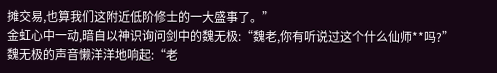摊交易,也算我们这附近低阶修士的一大盛事了。”
金虹心中一动,暗自以神识询问剑中的魏无极:“魏老,你有听说过这个什么仙师**吗?”
魏无极的声音懒洋洋地响起:“老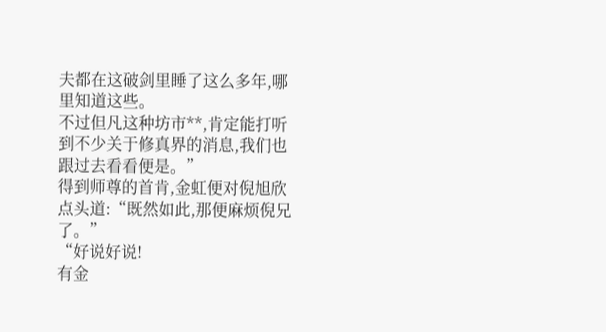夫都在这破剑里睡了这么多年,哪里知道这些。
不过但凡这种坊市**,肯定能打听到不少关于修真界的消息,我们也跟过去看看便是。”
得到师尊的首肯,金虹便对倪旭欣点头道:“既然如此,那便麻烦倪兄了。”
“好说好说!
有金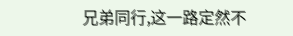兄弟同行,这一路定然不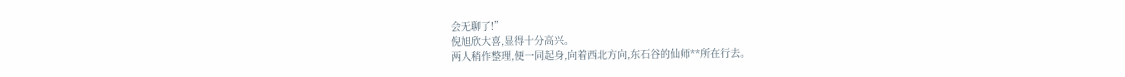会无聊了!”
倪旭欣大喜,显得十分高兴。
两人稍作整理,便一同起身,向着西北方向,东石谷的仙师**所在行去。